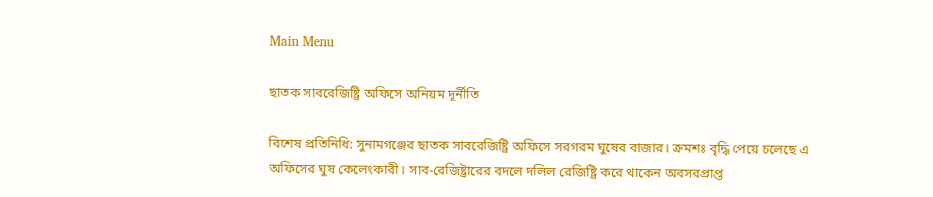Main Menu

ছাতক সাবরেজিষ্ট্রি অফিসে অনিয়ম দূর্নীতি

বিশেষ প্রতিনিধি: সুনামগঞ্জের ছাতক সাবরেজিষ্ট্রি অফিসে সরগরম ঘুষের বাজার। ক্রমশঃ বৃদ্ধি পেয়ে চলেছে এ অফিসের ঘুষ কেলেংকারী। সাব-রেজিষ্ট্রারের বদলে দলিল রেজিষ্ট্রি করে থাকেন অবসরপ্রাপ্ত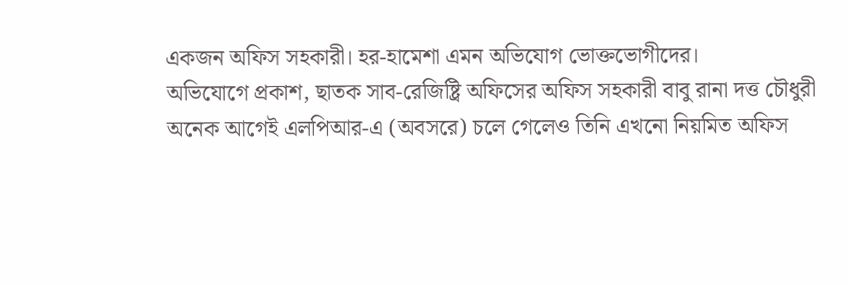একজন অফিস সহকারী। হর-হামেশা এমন অভিযোগ ভোক্তভোগীদের।
অভিযোগে প্রকাশ, ছাতক সাব-রেজিষ্ট্রি অফিসের অফিস সহকারী বাবু রানা দত্ত চৌধুরী অনেক আগেই এলপিআর-এ (অবসরে) চলে গেলেও তিনি এখনো নিয়মিত অফিস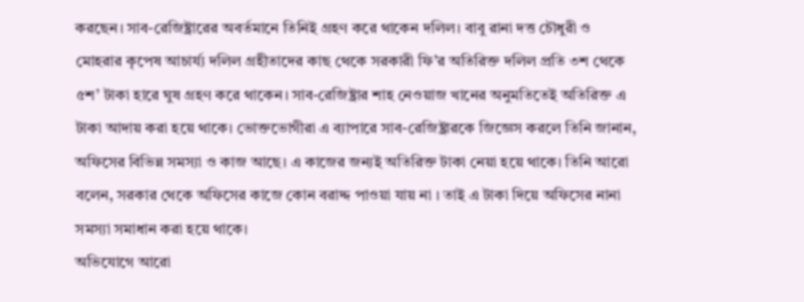করছেন। সাব-রেজিষ্ট্রারের অবর্তমানে তিনিই গ্রহণ করে থাকেন দলিল। বাবু রানা দত্ত চৌধুরী ও মোহরার কৃপেষ আচার্য্য দলিল গ্রহীতাদের কাছ থেকে সরকারী ফি’র অতিরিক্ত দলিল প্রতি ৩শ থেকে ৫শ’ টাকা হারে ঘুষ গ্রহণ করে থাকেন। সাব-রেজিষ্ট্রার শাহ নেওয়াজ খানের অনুমতিতেই অতিরিক্ত এ টাকা আদায় করা হয়ে থাকে। ভোক্তভোগীরা এ ব্যাপারে সাব-রেজিষ্ট্রারকে জিজ্ঞেস করলে তিনি জানান, অফিসের বিভিন্ন সমস্যা ও কাজ আছে। এ কাজের জন্যই অতিরিক্ত টাকা নেয়া হয়ে থাকে। তিনি আরো বলেন, সরকার থেকে অফিসের কাজে কোন বরাদ্দ পাওয়া যায় না । তাই এ টাকা দিয়ে অফিসের নানা সমস্যা সমাধান করা হয়ে থাকে।
অভিযোগে আরো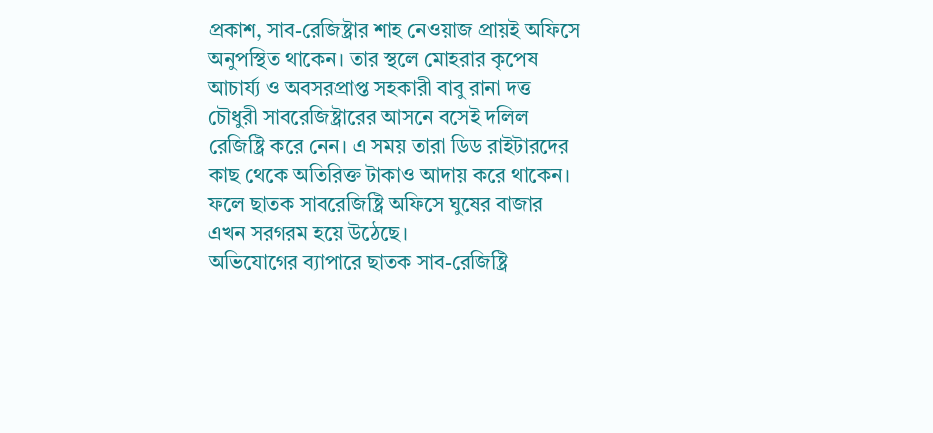প্রকাশ, সাব-রেজিষ্ট্রার শাহ নেওয়াজ প্রায়ই অফিসে অনুপস্থিত থাকেন। তার স্থলে মোহরার কৃপেষ আচার্য্য ও অবসরপ্রাপ্ত সহকারী বাবু রানা দত্ত চৌধুরী সাবরেজিষ্ট্রারের আসনে বসেই দলিল রেজিষ্ট্রি করে নেন। এ সময় তারা ডিড রাইটারদের কাছ থেকে অতিরিক্ত টাকাও আদায় করে থাকেন। ফলে ছাতক সাবরেজিষ্ট্রি অফিসে ঘুষের বাজার এখন সরগরম হয়ে উঠেছে।
অভিযোগের ব্যাপারে ছাতক সাব-রেজিষ্ট্রি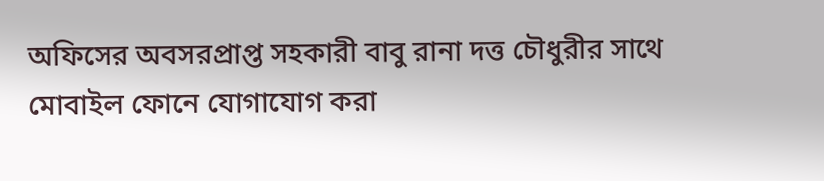অফিসের অবসরপ্রাপ্ত সহকারী বাবু রানা দত্ত চৌধুরীর সাথে মোবাইল ফোনে যোগাযোগ করা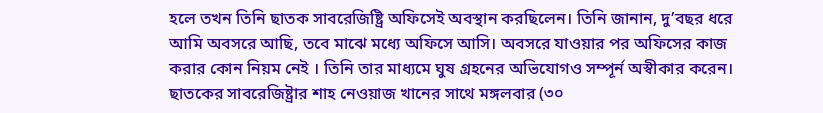হলে তখন তিনি ছাতক সাবরেজিষ্ট্রি অফিসেই অবস্থান করছিলেন। তিনি জানান, দু’বছর ধরে আমি অবসরে আছি, তবে মাঝে মধ্যে অফিসে আসি। অবসরে যাওয়ার পর অফিসের কাজ করার কোন নিয়ম নেই । তিনি তার মাধ্যমে ঘুষ গ্রহনের অভিযোগও সম্পূর্ন অস্বীকার করেন।
ছাতকের সাবরেজিষ্ট্রার শাহ নেওয়াজ খানের সাথে মঙ্গলবার (৩০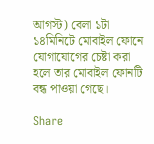আগস্ট) বেলা ১টা ১৪মিনিটে মোবাইল ফোনে যোগাযোগের চেষ্টা করা হলে তার মোবাইল ফোনটি বন্ধ পাওয়া গেছে।

Share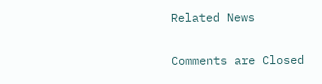Related News

Comments are Closed